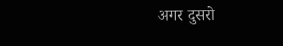अगर दुसरो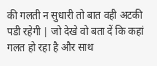की गलती न सुधारी तो बात वही अटकी पडी रहेगी | जो देखे वो बता दें कि कहां गलत हो रहा है और साथ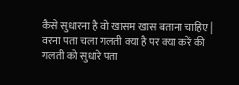कैसे सुधारना है वो खासम खास बताना चाहिए | वरना पता चला गलती क्या है पर क्या करें की गलती को सुधारे पता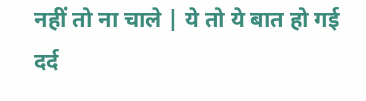नहीं तो ना चाले | ये तो ये बात हो गई दर्द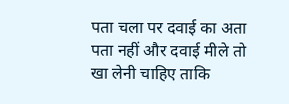पता चला पर दवाई का अता पता नहीं और दवाई मीले तो खा लेनी चाहिए ताकि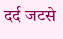दर्द जटसे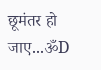छूमंतर हो जाए...ॐD